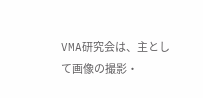VMA研究会は、主として画像の撮影・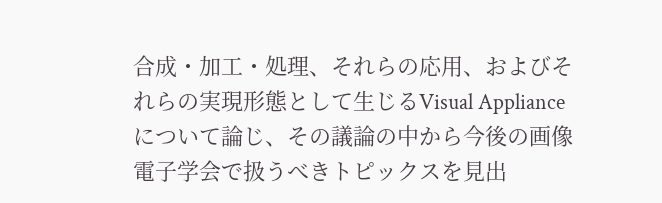合成・加工・処理、それらの応用、およびそれらの実現形態として生じるVisual Applianceについて論じ、その議論の中から今後の画像電子学会で扱うべきトピックスを見出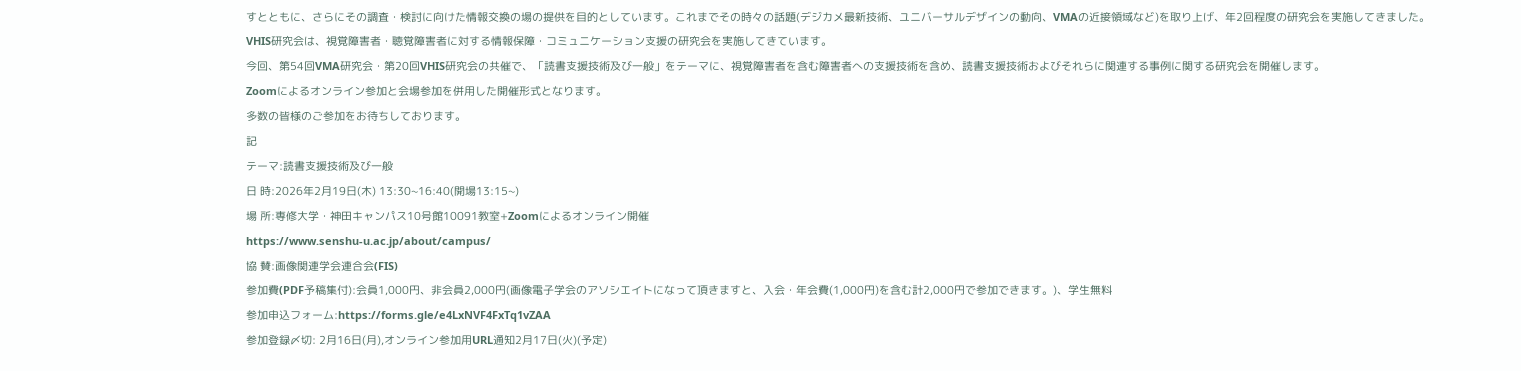すとともに、さらにその調査・検討に向けた情報交換の場の提供を目的としています。これまでその時々の話題(デジカメ最新技術、ユニバーサルデザインの動向、VMAの近接領域など)を取り上げ、年2回程度の研究会を実施してきました。
VHIS研究会は、視覚障害者・聴覚障害者に対する情報保障・コミュニケーション支援の研究会を実施してきています。
今回、第54回VMA研究会・第20回VHIS研究会の共催で、「読書支援技術及び一般」をテーマに、視覚障害者を含む障害者への支援技術を含め、読書支援技術およびそれらに関連する事例に関する研究会を開催します。
Zoomによるオンライン参加と会場参加を併用した開催形式となります。
多数の皆様のご参加をお待ちしております。
記
テーマ:読書支援技術及び一般
日 時:2026年2月19日(木) 13:30~16:40(開場13:15~)
場 所:専修大学・神田キャンパス10号館10091教室+Zoomによるオンライン開催
https://www.senshu-u.ac.jp/about/campus/
協 賛:画像関連学会連合会(FIS)
参加費(PDF予稿集付):会員1,000円、非会員2,000円(画像電子学会のアソシエイトになって頂きますと、入会・年会費(1,000円)を含む計2,000円で参加できます。)、学生無料
参加申込フォーム:https://forms.gle/e4LxNVF4FxTq1vZAA
参加登録〆切: 2月16日(月),オンライン参加用URL通知2月17日(火)(予定)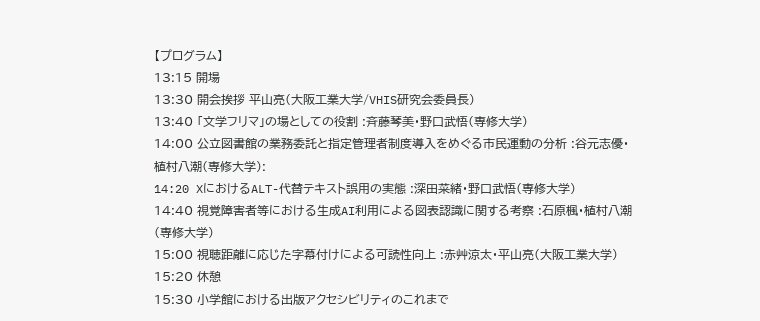【プログラム】
13:15 開場
13:30 開会挨拶 平山亮(大阪工業大学/VHIS研究会委員長)
13:40 「文学フリマ」の場としての役割 :斉藤琴美・野口武悟(専修大学)
14:00 公立図書館の業務委託と指定管理者制度導入をめぐる市民運動の分析 :谷元志優・植村八潮(専修大学):
14:20 XにおけるALT-代替テキスト誤用の実態 :深田菜緒・野口武悟(専修大学)
14:40 視覚障害者等における生成AI利用による図表認識に関する考察 :石原楓・植村八潮(専修大学)
15:00 視聴距離に応じた字幕付けによる可読性向上 :赤艸涼太・平山亮(大阪工業大学)
15:20 休憩
15:30 小学館における出版アクセシビリティのこれまで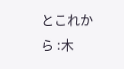とこれから :木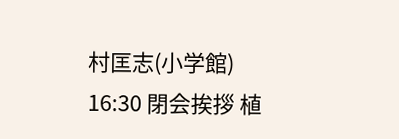村匡志(小学館)
16:30 閉会挨拶 植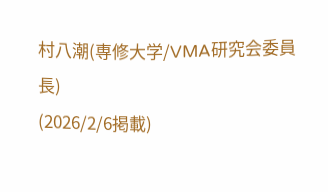村八潮(専修大学/VMA研究会委員長)
(2026/2/6掲載)